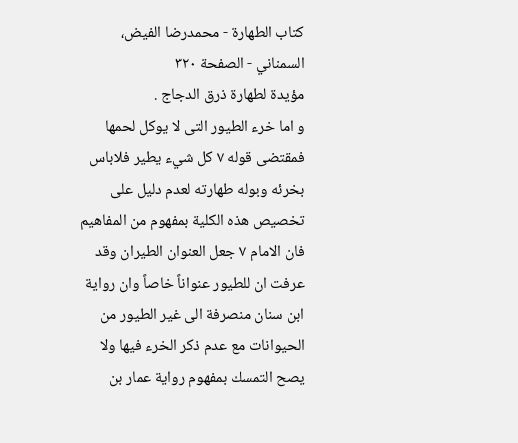كتاب الطهارة - محمدرضا الفيض، السمناني - الصفحة ٣٢٠
مؤيدة لطهارة ذرق الدجاج .
و اما خرء الطيور التى لا يوكل لحمها فمقتضى قوله ٧ كل شيء يطير فلاباس بخرئه وبوله طهارته لعدم دليل على تخصيص هذه الكلية بمفهوم من المفاهيم فان الامام ٧ جعل العنوان الطيران وقد عرفت ان للطيور عنواناً خاصاً وان رواية ابن سنان منصرفة الى غير الطيور من الحيوانات مع عدم ذكر الخرء فيها ولا يصح التمسك بمفهوم رواية عمار بن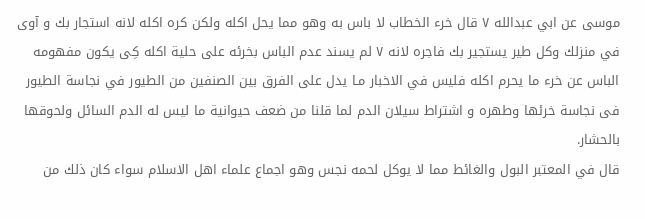موسى عن ابي عبدالله ٧ قال خرء الخطاب لا باس به وهو مما يحل اكله ولكن كره اكله لانه استجار بك و آوى في منزلك وكل طير يستجير بك فاجره لانه ٧ لم يسند عدم الباس بخرئه على حلية اكله کِی يكون مفهومه الباس عن خرء ما يحرم اكله فليس في الاخبار مـا يدل على الفرق بين الصنفين من الطيور في نجاسة الطيور فى نجاسة خرئها وطهره و اشتراط سيلان الدم لما قلنا من ضعف حيوانية ما ليس له الدم السائل ولحوقها بالحشار.
قال في المعتبر البول والغائط مما لا يوكل لحمه نجس وهو اجماع علماء اهل الاسلام سواء كان ذلك من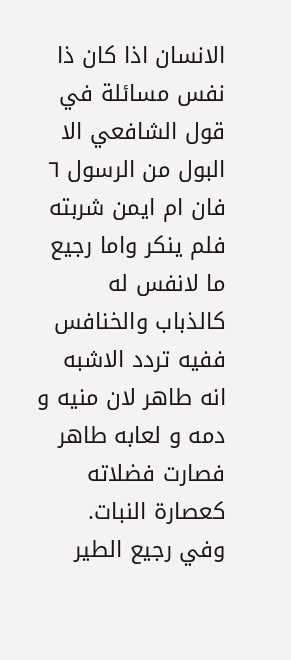الانسان اذا كان ذا نفس مسائلة في قول الشافعي الا البول من الرسول ٦ فان ام ايمن شربته فلم ينكر واما رجيع ما لانفس له كالذباب والخنافس ففيه تردد الاشبه انه طاهر لان منيه و دمه و لعابه طاهر فصارت فضلاته كعصارة النبات.
وفي رجيع الطير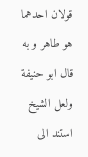قولان احدهما هو طاهر و به قال ابو حنيفة ولعل الشيخ استند الى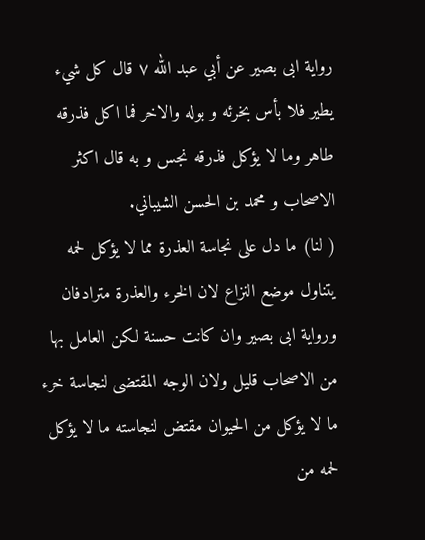رواية ابى بصير عن أبي عبد الله ٧ قال كل شيء يطير فلا بأس بخرئه و بوله والاخر فما اكل فذرقه طاهر وما لا يؤكل فذرقه نجس و به قال اكثر الاصحاب و محمد بن الحسن الشيباني.
( لنا) ما دل على نجاسة العذرة مما لا يؤكل لحمه يتناول موضع النزاع لان الخرء والعذرة مترادفان ورواية ابى بصير وان كانت حسنة لكن العامل بها من الاصحاب قليل ولان الوجه المقتضى لنجاسة خرء ما لا يؤكل من الحيوان مقتض لنجاسته ما لا يؤكل لحمه من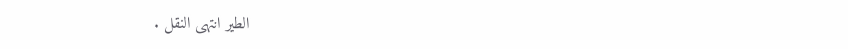الطير انتهى النقل .